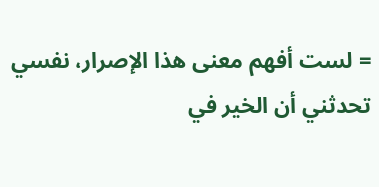= لست أفهم معنى هذا الإصرار، نفسي تحدثني أن الخير في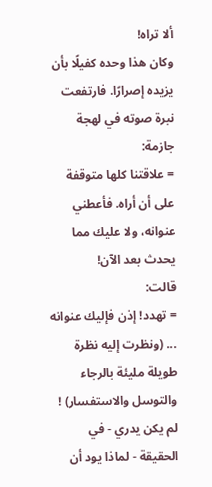ألا تراه!
وكان هذا وحده كفيلًا بأن يزيده إصرارًا. فارتفعت نبرة صوته في لهجة جازمة:
= علاقتنا كلها متوقفة على أن أراه. فأعطني عنوانه، ولا عليك مما يحدث بعد الآن!
قالت:
= تهدد! إذن فإليك عنوانه ... (ونظرت إليه نظرة طويلة مليئة بالرجاء والتوسل والاستفسار) !
لم يكن يدري - في الحقيقة - لماذا يود أن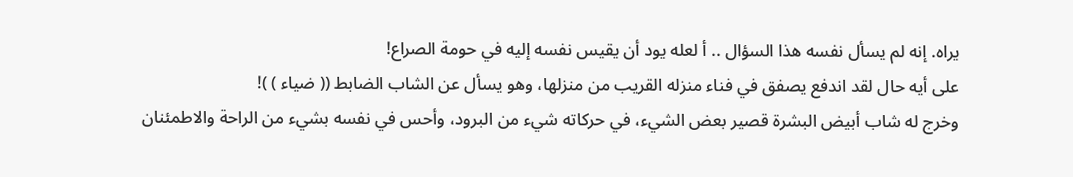يراه. إنه لم يسأل نفسه هذا السؤال .. أ لعله يود أن يقيس نفسه إليه في حومة الصراع!
على أيه حال لقد اندفع يصفق في فناء منزله القريب من منزلها، وهو يسأل عن الشاب الضابط (( ضياء ) )!
وخرج له شاب أبيض البشرة قصير بعض الشيء، في حركاته شيء من البرود، وأحس في نفسه بشيء من الراحة والاطمئنان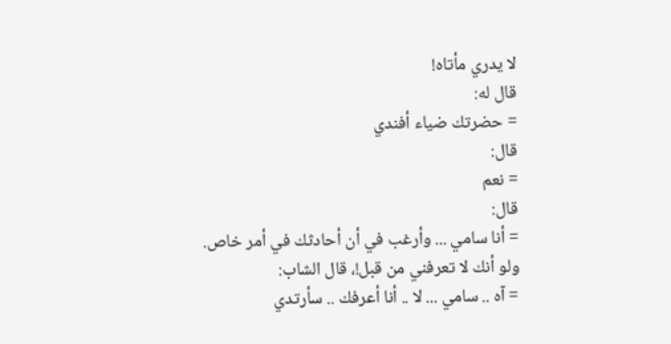لا يدري مأتاه!
قال له:
= حضرتك ضياء أفندي
قال:
= نعم
قال:
= أنا سامي ... وأرغب في أن أحادثك في أمر خاص.
ولو أنك لا تعرفني من قبل!، قال الشاب:
= آه .. سامي ... لا .. أنا أعرفك .. سأرتدي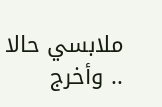ملابسي حالا .. وأخرج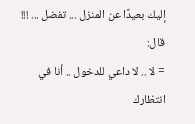إليك بعيدًا عن المنزل ... تفضل ... !!!
قال:
= لا .. لا داعي للدخول .. أنا في انتظارك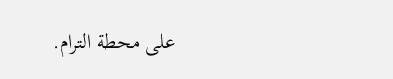على محطة الترام.